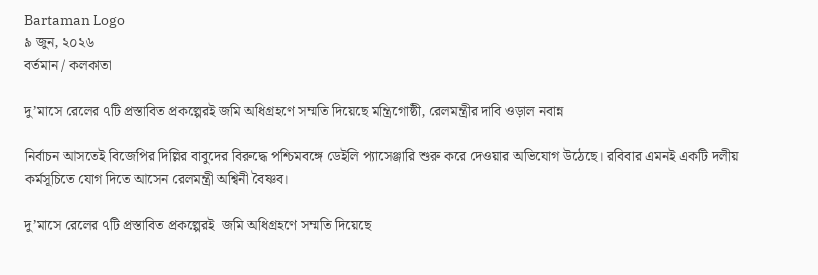Bartaman Logo
৯ জুন, ২০২৬
বর্তমান / কলকাতা

দু’মাসে রেলের ৭টি প্রস্তাবিত প্রকল্পেরই জমি অধিগ্রহণে সম্মতি দিয়েছে মন্ত্রিগোষ্ঠী, রেলমন্ত্রীর দাবি ওড়াল নবান্ন

নির্বাচন আসতেই বিজেপির দিল্লির বাবুদের বিরুদ্ধে পশ্চিমবঙ্গে ডেইলি প্যাসেঞ্জারি শুরু করে দেওয়ার অভিযোগ উঠেছে। রবিবার এমনই একটি দলীয় কর্মসূচিতে যোগ দিতে আসেন রেলমন্ত্রী অশ্বিনী বৈষ্ণব।

দু’মাসে রেলের ৭টি প্রস্তাবিত প্রকল্পেরই  জমি অধিগ্রহণে সম্মতি দিয়েছে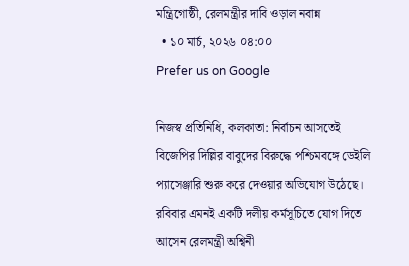মন্ত্রিগোষ্ঠী, রেলমন্ত্রীর দাবি ওড়াল নবান্ন
  • ১০ মার্চ, ২০২৬ ০৪:০০
Prefer us on Google

নিজস্ব প্রতিনিধি, কলকাতা: নির্বাচন আসতেই বিজেপির দিল্লির বাবুদের বিরুদ্ধে পশ্চিমবঙ্গে ডেইলি প্যাসেঞ্জারি শুরু করে দেওয়ার অভিযোগ উঠেছে। রবিবার এমনই একটি দলীয় কর্মসূচিতে যোগ দিতে আসেন রেলমন্ত্রী অশ্বিনী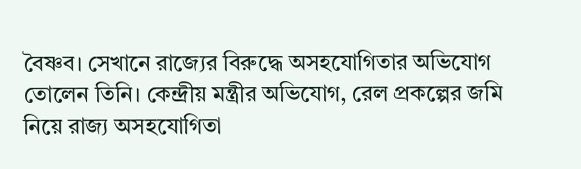বৈষ্ণব। সেখানে রাজ্যের বিরুদ্ধে অসহযোগিতার অভিযোগ তোলেন তিনি। কেন্দ্রীয় মন্ত্রীর অভিযোগ, রেল প্রকল্পের জমি নিয়ে রাজ্য অসহযোগিতা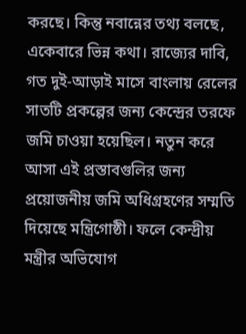করছে। কিন্তু নবান্নের তথ্য বলছে, একেবারে ভিন্ন কথা। রাজ্যের দাবি, গত দুই-আড়াই মাসে বাংলায় রেলের সাতটি প্রকল্পের জন্য কেন্দ্রের তরফে জমি চাওয়া হয়েছিল। নতুন করে আসা এই প্রস্তাবগুলির জন্য প্রয়োজনীয় জমি অধিগ্রহণের সম্মতি দিয়েছে মন্ত্রিগোষ্ঠী। ফলে কেন্দ্রীয় মন্ত্রীর অভিযোগ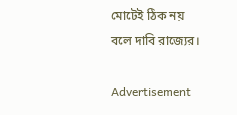মোটেই ঠিক নয় বলে দাবি রাজ্যের।

Advertisement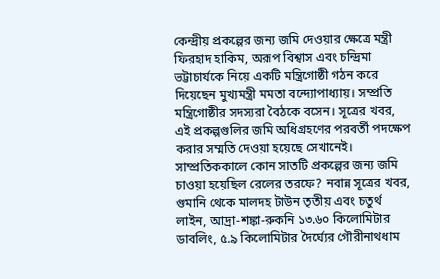কেন্দ্রীয় প্রকল্পের জন্য জমি দেওয়ার ক্ষেত্রে মন্ত্রী ফিরহাদ হাকিম, অরূপ বিশ্বাস এবং চন্দ্রিমা ভট্টাচার্যকে নিয়ে একটি মন্ত্রিগোষ্ঠী গঠন করে দিয়েছেন মুখ্যমন্ত্রী মমতা বন্দ্যোপাধ্যায়। সম্প্রতি মন্ত্রিগোষ্ঠীর সদস্যরা বৈঠকে বসেন। সূত্রের খবর, এই প্রকল্পগুলির জমি অধিগ্রহণের পরবর্তী পদক্ষেপ করার সম্মতি দেওয়া হয়েছে সেখানেই।
সাম্প্রতিককালে কোন সাতটি প্রকল্পের জন্য জমি চাওয়া হয়েছিল রেলের তরফে? নবান্ন সূত্রের খবর, গুমানি থেকে মালদহ টাউন তৃতীয় এবং চতুর্থ লাইন, আদ্রা-শঙ্কা-রুকনি ১৩.৬০ কিলোমিটার ডাবলিং, ৫.৯ কিলোমিটার দৈর্ঘ্যের গৌরীনাথধাম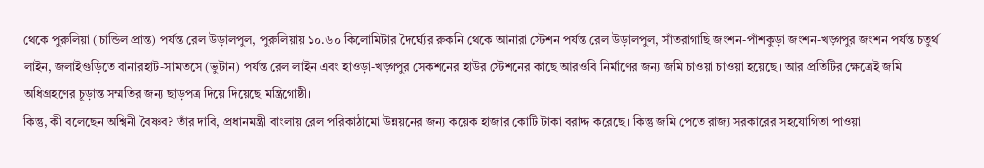থেকে পুরুলিয়া (চান্ডিল প্রান্ত) পর্যন্ত রেল উড়ালপুল, পুরুলিয়ায় ১০.৬০ কিলোমিটার দৈর্ঘ্যের রুকনি থেকে আনারা স্টেশন পর্যন্ত রেল উড়ালপুল, সাঁতরাগাছি জংশন-পাঁশকুড়া জংশন-খড়্গপুর জংশন পর্যন্ত চতুর্থ লাইন, জলাইগুড়িতে বানারহাট-সামতসে (ভুটান) পর্যন্ত রেল লাইন এবং হাওড়া-খড়্গপুর সেকশনের হাউর স্টেশনের কাছে আরওবি নির্মাণের জন্য জমি চাওয়া চাওয়া হয়েছে। আর প্রতিটির ক্ষেত্রেই জমি অধিগ্রহণের চূড়ান্ত সম্মতির জন্য ছাড়পত্র দিয়ে দিয়েছে মন্ত্রিগোষ্ঠী।
কিন্তু, কী বলেছেন অশ্বিনী বৈষ্ণব? তাঁর দাবি, প্রধানমন্ত্রী বাংলায় রেল পরিকাঠামো উন্নয়নের জন্য কয়েক হাজার কোটি টাকা বরাদ্দ করেছে। কিন্তু জমি পেতে রাজ্য সরকারের সহযোগিতা পাওয়া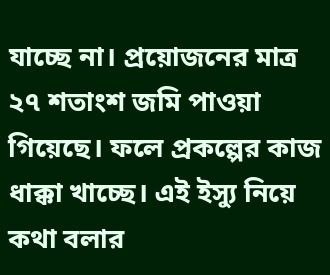যাচ্ছে না। প্রয়োজনের মাত্র ২৭ শতাংশ জমি পাওয়া গিয়েছে। ফলে প্রকল্পের কাজ ধাক্কা খাচ্ছে। এই ইস্যু নিয়ে কথা বলার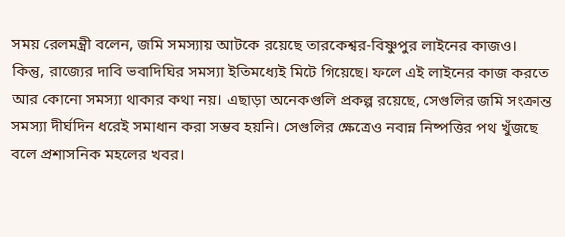সময় রেলমন্ত্রী বলেন, জমি সমস্যায় আটকে রয়েছে তারকেশ্বর-বিষ্ণুপুর লাইনের কাজও। কিন্তু, রাজ্যের দাবি ভবাদিঘির সমস্যা ইতিমধ্যেই মিটে গিয়েছে। ফলে এই লাইনের কাজ করতে আর কোনো সমস্যা থাকার কথা নয়। এছাড়া অনেকগুলি প্রকল্প রয়েছে, সেগুলির জমি সংক্রান্ত সমস্যা দীর্ঘদিন ধরেই সমাধান করা সম্ভব হয়নি। সেগুলির ক্ষেত্রেও নবান্ন নিষ্পত্তির পথ খুঁজছে বলে প্রশাসনিক মহলের খবর।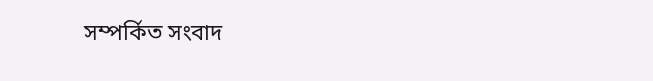সম্পর্কিত সংবাদ